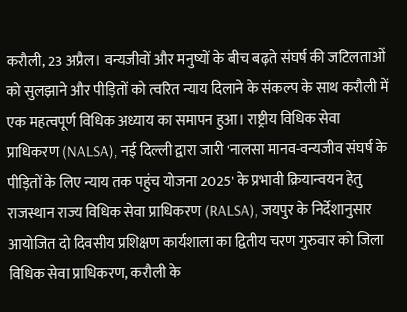करौली, 23 अप्रैल। वन्यजीवों और मनुष्यों के बीच बढ़ते संघर्ष की जटिलताओं को सुलझाने और पीड़ितों को त्वरित न्याय दिलाने के संकल्प के साथ करौली में एक महत्वपूर्ण विधिक अध्याय का समापन हुआ। राष्ट्रीय विधिक सेवा प्राधिकरण (NALSA), नई दिल्ली द्वारा जारी 'नालसा मानव-वन्यजीव संघर्ष के पीड़ितों के लिए न्याय तक पहुंच योजना 2025' के प्रभावी क्रियान्वयन हेतु राजस्थान राज्य विधिक सेवा प्राधिकरण (RALSA), जयपुर के निर्देशानुसार आयोजित दो दिवसीय प्रशिक्षण कार्यशाला का द्वितीय चरण गुरुवार को जिला विधिक सेवा प्राधिकरण, करौली के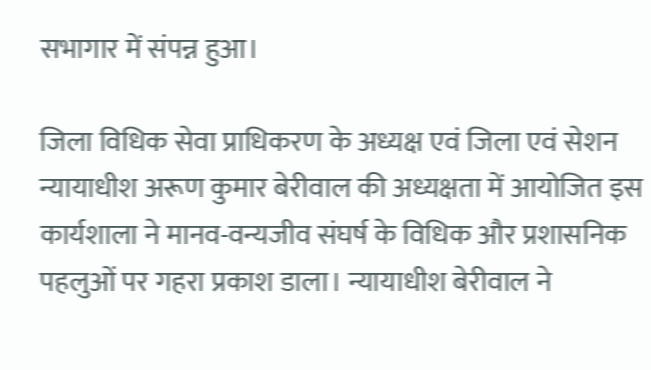सभागार में संपन्न हुआ।

जिला विधिक सेवा प्राधिकरण के अध्यक्ष एवं जिला एवं सेशन न्यायाधीश अरूण कुमार बेरीवाल की अध्यक्षता में आयोजित इस कार्यशाला ने मानव-वन्यजीव संघर्ष के विधिक और प्रशासनिक पहलुओं पर गहरा प्रकाश डाला। न्यायाधीश बेरीवाल ने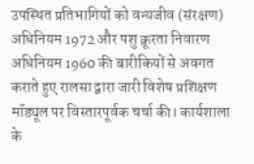उपस्थित प्रतिभागियों को वन्यजीव (संरक्षण) अधिनियम 1972 और पशु क्रूरता निवारण अधिनियम 1960 की बारीकियों से अवगत कराते हुए रालसा द्वारा जारी विशेष प्रशिक्षण मॉड्यूल पर विस्तारपूर्वक चर्चा की। कार्यशाला के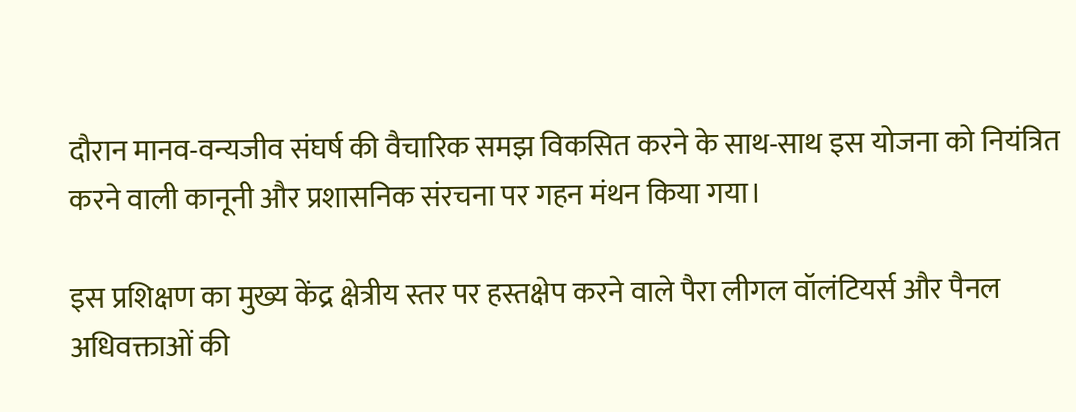दौरान मानव-वन्यजीव संघर्ष की वैचारिक समझ विकसित करने के साथ-साथ इस योजना को नियंत्रित करने वाली कानूनी और प्रशासनिक संरचना पर गहन मंथन किया गया।

इस प्रशिक्षण का मुख्य केंद्र क्षेत्रीय स्तर पर हस्तक्षेप करने वाले पैरा लीगल वॉलंटियर्स और पैनल अधिवक्ताओं की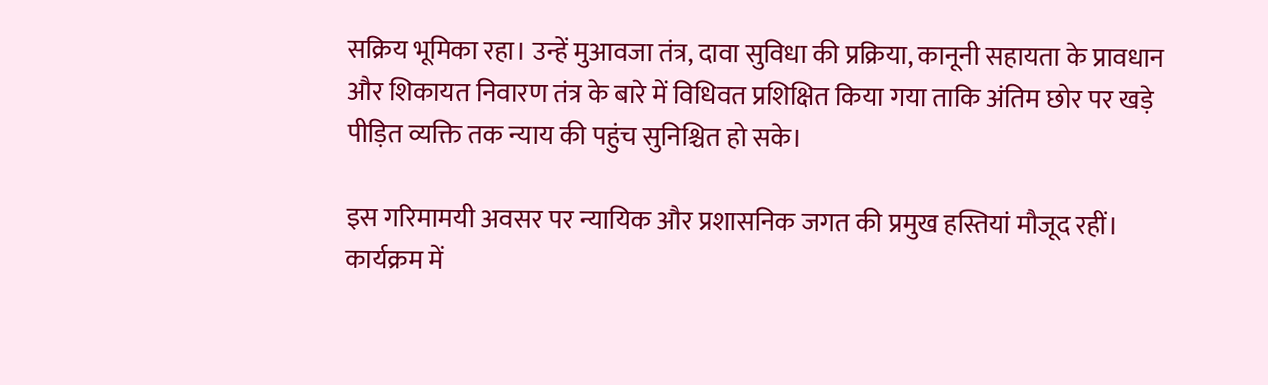सक्रिय भूमिका रहा। उन्हें मुआवजा तंत्र, दावा सुविधा की प्रक्रिया, कानूनी सहायता के प्रावधान और शिकायत निवारण तंत्र के बारे में विधिवत प्रशिक्षित किया गया ताकि अंतिम छोर पर खड़े पीड़ित व्यक्ति तक न्याय की पहुंच सुनिश्चित हो सके।

इस गरिमामयी अवसर पर न्यायिक और प्रशासनिक जगत की प्रमुख हस्तियां मौजूद रहीं। कार्यक्रम में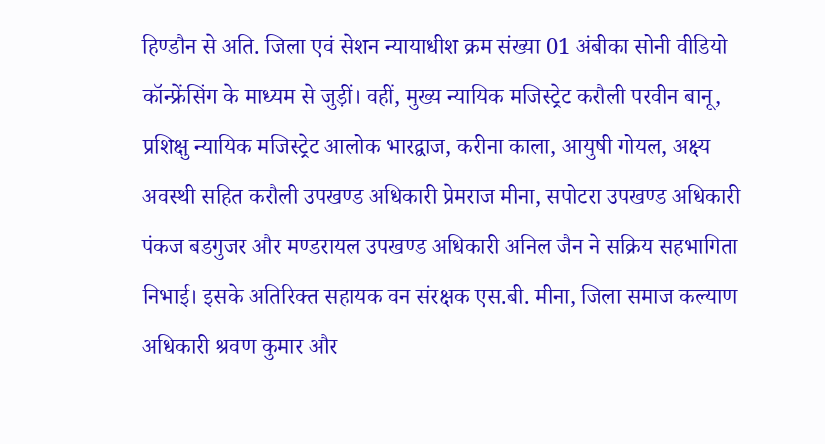हिण्डौन से अति. जिला एवं सेशन न्यायाधीश क्रम संख्या 01 अंबीका सोनी वीडियो कॉन्फ्रेंसिंग के माध्यम से जुड़ीं। वहीं, मुख्य न्यायिक मजिस्ट्रेट करौली परवीन बानू, प्रशिक्षु न्यायिक मजिस्ट्रेट आलोक भारद्वाज, करीना काला, आयुषी गोयल, अक्ष्य अवस्थी सहित करौली उपखण्ड अधिकारी प्रेमराज मीना, सपोटरा उपखण्ड अधिकारी पंकज बडगुजर और मण्डरायल उपखण्ड अधिकारी अनिल जैन ने सक्रिय सहभागिता निभाई। इसके अतिरिक्त सहायक वन संरक्षक एस.बी. मीना, जिला समाज कल्याण अधिकारी श्रवण कुमार और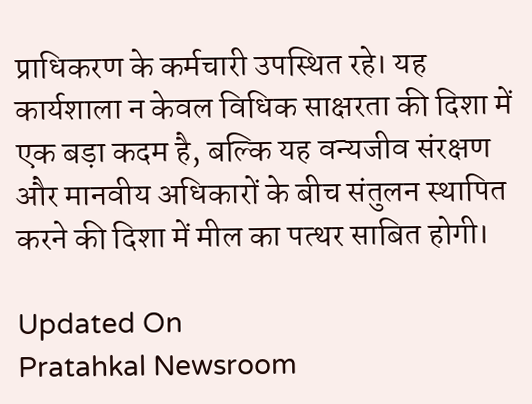प्राधिकरण के कर्मचारी उपस्थित रहे। यह कार्यशाला न केवल विधिक साक्षरता की दिशा में एक बड़ा कदम है, बल्कि यह वन्यजीव संरक्षण और मानवीय अधिकारों के बीच संतुलन स्थापित करने की दिशा में मील का पत्थर साबित होगी।

Updated On
Pratahkal Newsroom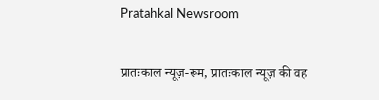Pratahkal Newsroom

प्रातःकाल न्यूज़-रूम, प्रातःकाल न्यूज़ की वह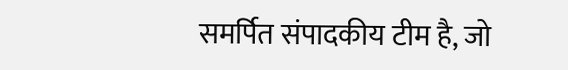समर्पित संपादकीय टीम है, जो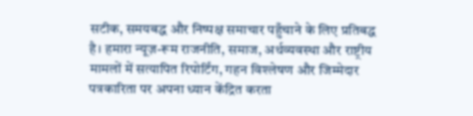सटीक, समयबद्ध और निष्पक्ष समाचार पहुँचाने के लिए प्रतिबद्ध है। हमारा न्यूज़-रूम राजनीति, समाज, अर्थव्यवस्था और राष्ट्रीय मामलों में सत्यापित रिपोर्टिंग, गहन विश्लेषण और जिम्मेदार पत्रकारिता पर अपना ध्यान केंद्रित करता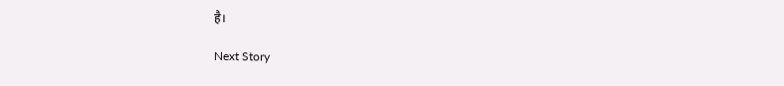है।

Next Story